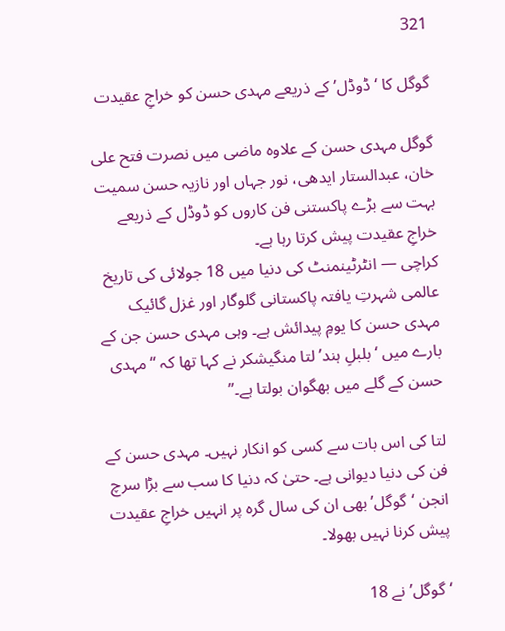321

گوگل کا ‘ڈوڈل’ کے ذریعے مہدی حسن کو خراجِ عقیدت

گوگل مہدی حسن کے علاوہ ماضی میں نصرت فتح علی خان، عبدالستار ایدھی، نور جہاں اور نازیہ حسن سمیت بہت سے بڑے پاکستنی فن کاروں کو ڈوڈل کے ذریعے خراجِ عقیدت پیش کرتا رہا ہے۔
کراچی — انٹرٹینمنٹ کی دنیا میں 18 جولائی کی تاریخ عالمی شہرتِ یافتہ پاکستانی گلوگار اور غزل گائیک مہدی حسن کا یومِ پیدائش ہے۔ وہی مہدی حسن جن کے بارے میں ‘بلبلِ ہند’ لتا منگیشکر نے کہا تھا کہ “مہدی حسن کے گلے میں بھگوان بولتا ہے۔”

لتا کی اس بات سے کسی کو انکار نہیں۔ مہدی حسن کے فن کی دنیا دیوانی ہے۔ حتیٰ کہ دنیا کا سب سے بڑا سرچ انجن ‘گوگل’ بھی ان کی سال گرہ پر انہیں خراجِ عقیدت پیش کرنا نہیں بھولا۔

‘گوگل’ نے 18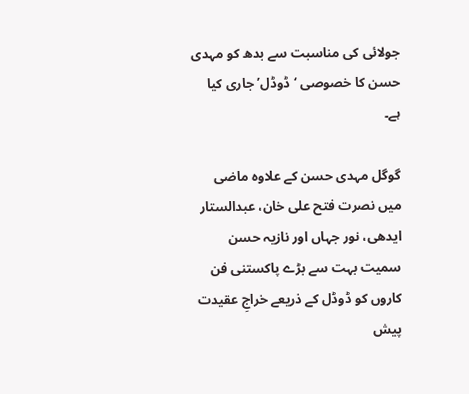جولائی کی مناسبت سے بدھ کو مہدی حسن کا خصوصی ‘ڈوڈل’ جاری کیا ہے۔

گوگل مہدی حسن کے علاوہ ماضی میں نصرت فتح علی خان، عبدالستار ایدھی، نور جہاں اور نازیہ حسن سمیت بہت سے بڑے پاکستنی فن کاروں کو ڈوڈل کے ذریعے خراجِ عقیدت پیش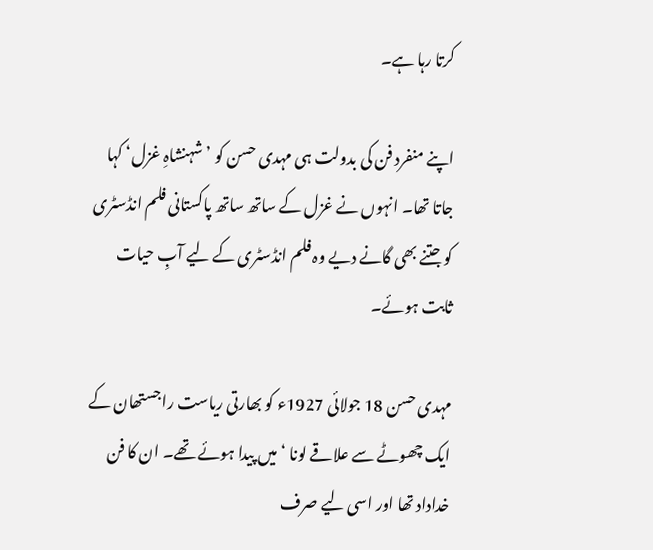کرتا رہا ہے۔

اپنے منفرد فن کی بدولت ہی مہدی حسن کو ’شہنشاہِ غزل‘ کہا جاتا تھا۔ انہوں نے غزل کے ساتھ ساتھ پاکستانی فلم انڈسٹری کو جتنے بھی گانے دیے وہ فلم انڈسٹری کے لیے آبِ حیات ثابت ہوئے۔

مہدی حسن 18 جولائی 1927ء کو بھارتی ریاست راجستھان کے ایک چھوٹے سے علاقے لونا ‘ میں پیدا ہوئے تھے۔ ان کا فن خداداد تھا اور اسی لیے صرف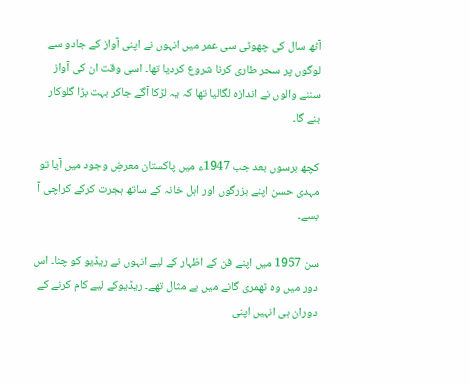آٹھ سال کی چھوٹی سی عمر میں انہوں نے اپنی آواز کے جادو سے لوگوں پر سحر طاری کرنا شروع کردیا تھا۔ اسی وقت ان کی آواز سننے والوں نے اندازہ لگالیا تھا کہ یہ لڑکا آگے جاکر بہت بڑا گلوکار بنے گا۔

کچھ برسوں بعد جب 1947ء میں پاکستان معرضِ وجود میں آیا تو مہدی حسن اپنے بزرگوں اور اہل خانہ کے ساتھ ہجرت کرکے کراچی آ بسے۔

سن 1957 میں اپنے فن کے اظہار کے لیے انہوں نے ریڈیو کو چنا۔ اس دور میں وہ ٹھمری گانے میں بے مثال تھے۔ ریڈیوکے لیے کام کرنے کے دوران ہی انہیں اپنی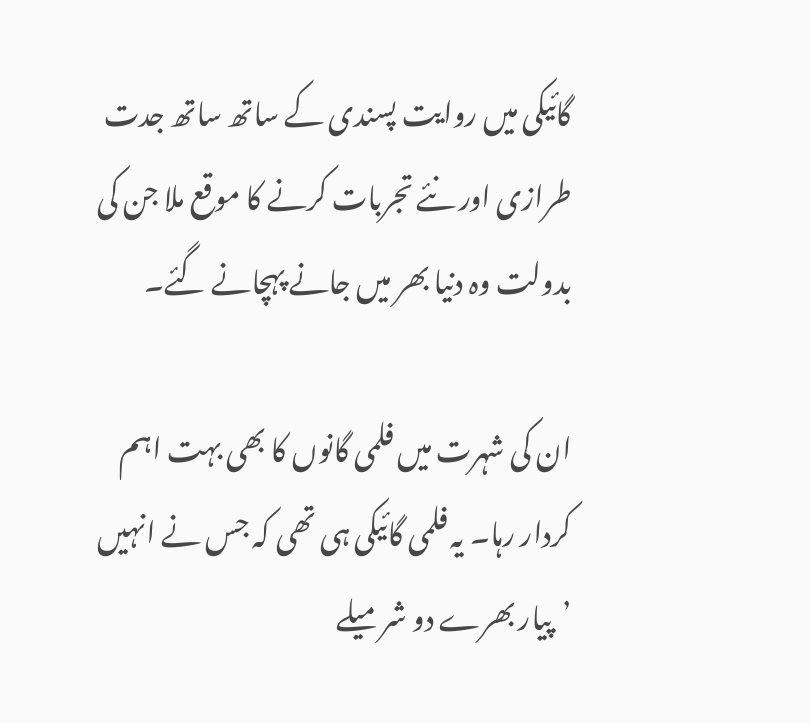گائیکی میں روایت پسندی کے ساتھ ساتھ جدت طرازی اور نئے تجربات کرنے کا موقع ملا جن کی بدولت وہ دنیا بھر میں جانے پہچانے گئے۔

ان کی شہرت میں فلمی گانوں کا بھی بہت اہم کردار رہا۔ یہ فلمی گائیکی ہی تھی کہ جس نے انہیں ’پیار بھرے دو شرمیلے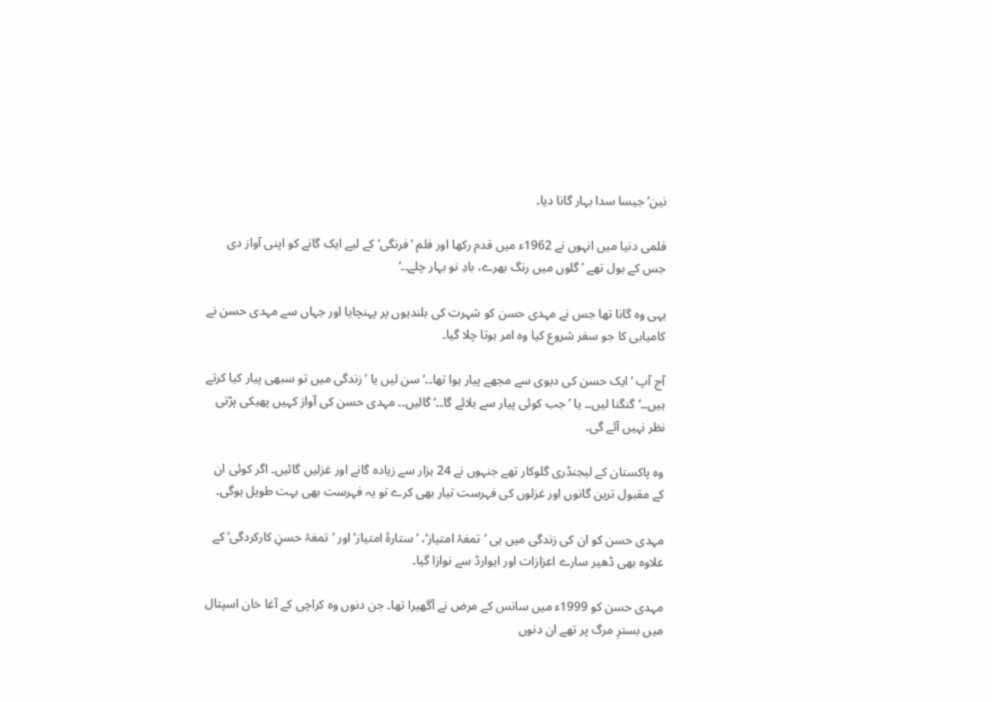نین‘ جیسا سدا بہار گانا دیا۔

فلمی دنیا میں انہوں نے 1962ء میں قدم رکھا اور فلم ’فرنگی‘ کے لیے ایک گانے کو اپنی آواز دی جس کے بول تھے ’گلوں میں رنگ بھرے، بادِ نو بہار چلے۔۔‘

یہی وہ گانا تھا جس نے مہدی حسن کو شہرت کی بلندیوں پر پہنچایا اور جہاں سے مہدی حسن نے کامیابی کا جو سفر شروع کیا وہ امر ہوتا چلا گیا۔

آج آپ ‘ایک حسن کی دیوی سے مجھے پیار ہوا تھا۔۔‘ سن لیں یا ’زندگی میں تو سبھی پیار کیا کرتے ہیں۔۔‘ گنگنا لیں۔۔ یا ’جب کوئی پیار سے بلائے گا۔۔‘ گالیں۔۔ مہدی حسن کی آواز کہیں پھیکی پڑتی نظر نہیں آئے گی۔

وہ پاکستان کے لیجنڈری گلوکار تھے جنہوں نے 24 ہزار سے زیادہ گانے اور غزلیں گائیں۔ اگر کوئی ان کے مقبول ترین گانوں اور غزلوں کی فہرست تیار بھی کرے تو یہ فہرست بھی بہت طویل ہوگی۔

مہدی حسن کو ان کی زندگی میں ہی ’تمغۂ امتیاز‘، ’ستارۂ امتیاز‘ اور ’تمغۂ حسنِ کارکردگی‘ کے علاوہ بھی ڈھیر سارے اعزازات اور ایوارڈ سے نوازا گیا۔

مہدی حسن کو 1999ء میں سانس کے مرض نے آگھیرا تھا۔ جن دنوں وہ کراچی کے آغا خان اسپتال میں بسترِ مرگ پر تھے ان دنوں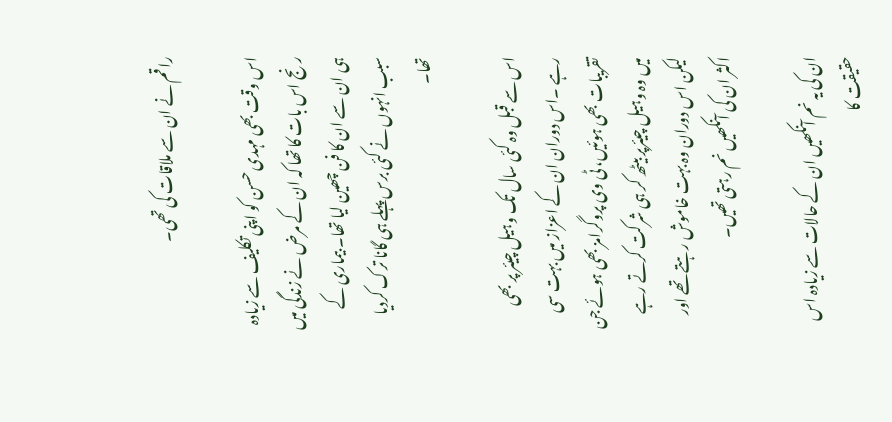راقم نے ان سے ملاقات کی تھی۔

اس وقت بھی مہدی حسن کو اپنی تکلیف سے زیادہ رنج اس بات کا تھا کہ ان کے مرض نے زندگی میں ہی ان سے ان کا فن چھین لیا تھا۔ بیماری کے سبب انہوں نے کئی برس پہلے ہی گانا ترک کردیا تھا۔

اس سے قبل وہ کئی سال تک وہیل چیئر پر بھی رہے ۔اس دوران ان کے اعزاز میں بہت سی تقریبات بھی ہوئیں، ٹی وی پروگرامز بھی ہوئے جن میں وہ وہیل چیئرپر بیٹھ کر ہی شرکت کرتے رہے لیکن اس دوران وہ بہت خاموش رہتے تھے اور اکثر ان کی آنکھیں نم رہتی تھیں۔

ان کی یہ نم آنکھیں ان کے حالات سے زیادہ اس حقیقت کا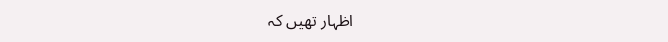اظہار تھیں کہ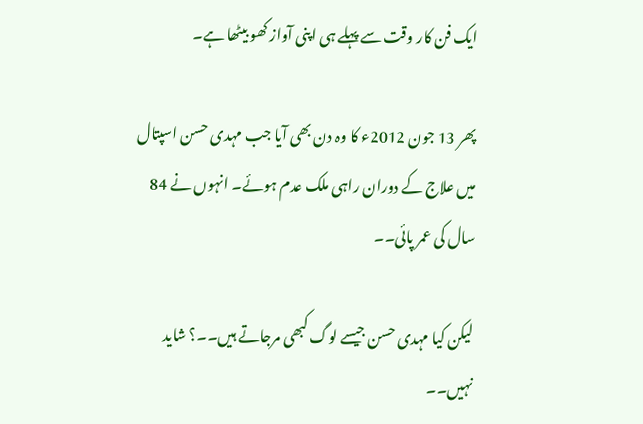ایک فن کار وقت سے پہلے ہی اپنی آواز کھو بیٹھا ہے۔

پھر 13 جون 2012ء کا وہ دن بھی آیا جب مہدی حسن اسپتال میں علاج کے دوران راہی ملک عدم ہوئے۔ انہوں نے 84 سال کی عمر پائی۔۔

لیکن کیا مہدی حسن جیسے لوگ کبھی مرجاتے ہیں۔۔؟ شاید نہیں۔۔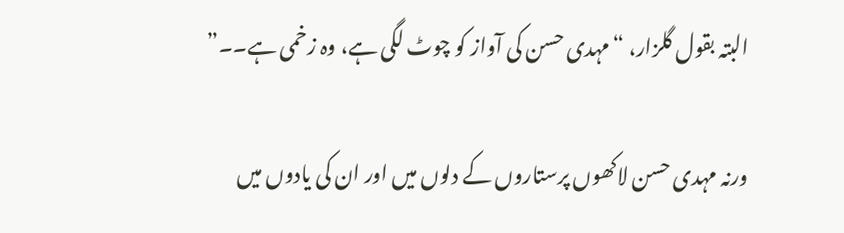البتہ بقول گلزار، “مہدی حسن کی آواز کو چوٹ لگی ہے، وہ زخمی ہے۔۔”

ورنہ مہدی حسن لاکھوں پرستاروں کے دلوں میں اور ان کی یادوں میں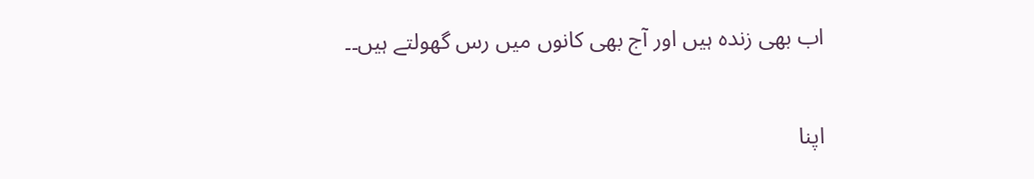اب بھی زندہ ہیں اور آج بھی کانوں میں رس گھولتے ہیں۔۔

اپنا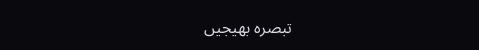تبصرہ بھیجیں